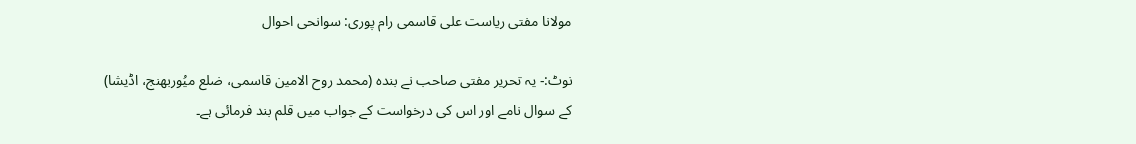مولانا مفتی ریاست علی قاسمی رام پوری: سوانحی احوال

نوٹ:- یہ تحریر مفتی صاحب نے بندہ (محمد روح الامین قاسمی، ضلع میُوربھنج، اڈیشا) کے سوال نامے اور اس کی درخواست کے جواب میں قلم بند فرمائی ہے۔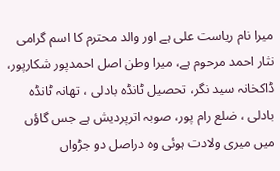میرا نام ریاست علی ہے اور والد محترم کا اسم گرامی نثار احمد مرحوم ہے، میرا وطن اصل احمدپور شکارپور، ڈاکخانہ سید نگر، تحصیل ٹانڈہ بادلی ، تھانہ ٹانڈہ بادلی ، ضلع رام پور، صوبہ اترپردیش ہے جس گاؤں میں میری ولادت ہوئی وہ دراصل دو جڑواں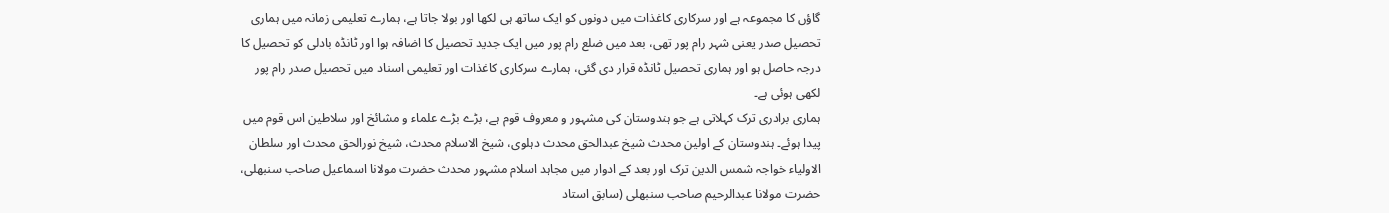گاؤں کا مجموعہ ہے اور سرکاری کاغذات میں دونوں کو ایک ساتھ ہی لکھا اور بولا جاتا ہے، ہمارے تعلیمی زمانہ میں ہماری تحصیل صدر یعنی شہر رام پور تھی، بعد میں ضلع رام پور میں ایک جدید تحصیل کا اضافہ ہوا اور ٹانڈہ بادلی کو تحصیل کا درجہ حاصل ہو اور ہماری تحصیل ٹانڈہ قرار دی گئی، ہمارے سرکاری کاغذات اور تعلیمی اسناد میں تحصیل صدر رام پور لکھی ہوئی ہے۔
ہماری برادری ترک کہلاتی ہے جو ہندوستان کی مشہور و معروف قوم ہے، بڑے بڑے علماء و مشائخ اور سلاطین اس قوم میں پیدا ہوئے۔ ہندوستان کے اولین محدث شیخ عبدالحق محدث دہلوی، شیخ الاسلام محدث، شیخ نورالحق محدث اور سلطان الاولیاء خواجہ شمس الدین ترک اور بعد کے ادوار میں مجاہد اسلام مشہور محدث حضرت مولانا اسماعیل صاحب سنبھلی، حضرت مولانا عبدالرحیم صاحب سنبھلی (سابق استاد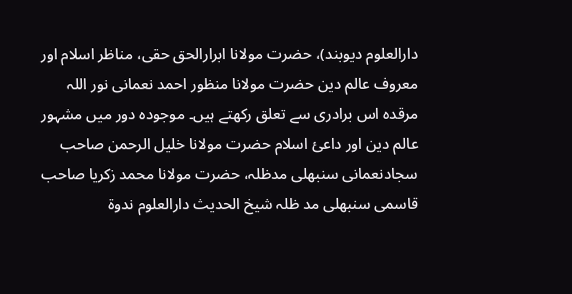دارالعلوم دیوبند)، حضرت مولانا ابرارالحق حقی، مناظر اسلام اور معروف عالم دین حضرت مولانا منظور احمد نعمانی نور اللہ مرقدہ اس برادری سے تعلق رکھتے ہیں۔ موجودہ دور میں مشہور عالم دین اور داعیٔ اسلام حضرت مولانا خلیل الرحمن صاحب سجادنعمانی سنبھلی مدظلہ، حضرت مولانا محمد زکریا صاحب قاسمی سنبھلی مد ظلہ شیخ الحدیث دارالعلوم ندوة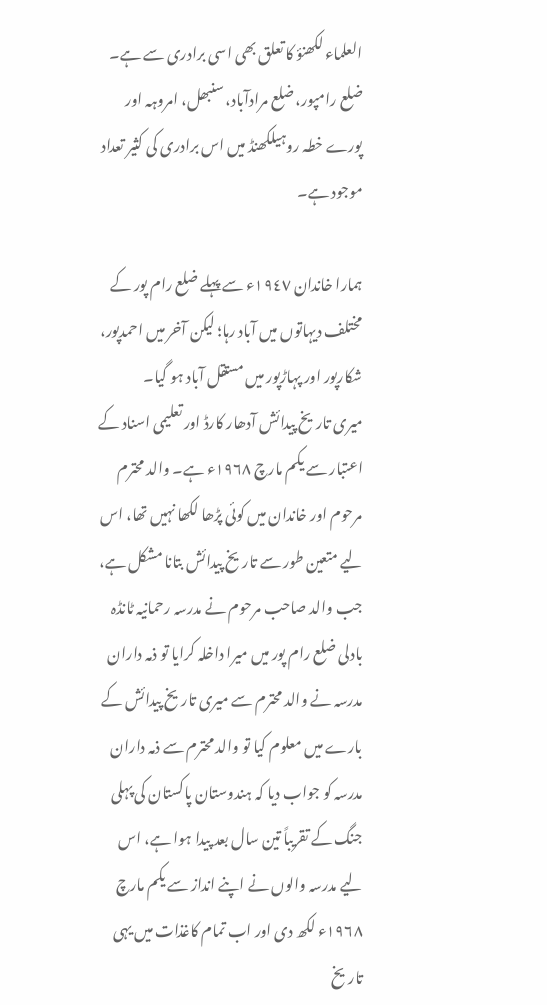العلماء لکھنؤ کا تعلق بھی اسی برادری سے ہے۔ ضلع رامپور، ضلع مرادآباد، سنبھل، امروہہ اور پورے خطہ روہیلکھنڈ میں اس برادری کی کثیر تعداد موجود ہے۔

ہمارا خاندان ١٩٤٧ء سے پہلے ضلع رام پور کے مختلف دیہاتوں میں آباد رہا؛ لیکن آخر میں احمدپور، شکارپور اور پہاڑپور میں مستقل آباد ہو گیا۔
میری تاریخ پیدائش آدھار کارڈ اور تعلیمی اسناد کے اعتبار سے یکم مارچ ١٩٦٨ء ہے۔ والد محترم مرحوم اور خاندان میں کوئی پڑھا لکھا نہیں تھا، اس لیے متعین طور سے تاریخ پیدائش بتانا مشکل ہے، جب والد صاحب مرحوم نے مدرسہ رحمانیہ ٹانڈہ بادلی ضلع رام پور میں میرا داخلہ کرایا تو ذمہ داران مدرسہ نے والد محترم سے میری تاریخ پیدائش کے بارے میں معلوم کیا تو والد محترم سے ذمہ داران مدرسہ کو جواب دیا کہ ہندوستان پاکستان کی پہلی جنگ کے تقریباً تین سال بعد پیدا ہوا ہے، اس لیے مدرسہ والوں نے اپنے انداز سے یکم مارچ ١٩٦٨ء لکھ دی اور اب تمام کاغذات میں یہی تاریخ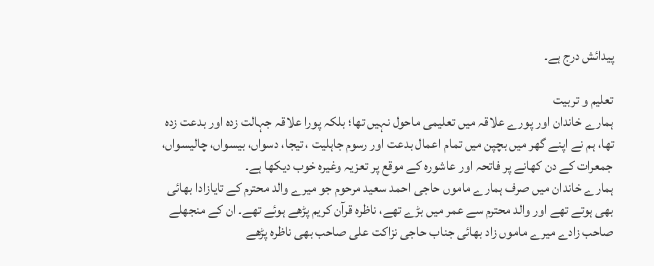پیدائش درج ہے۔

تعلیم و تربیت
ہمارے خاندان اور پورے علاقہ میں تعلیمی ماحول نہیں تھا؛ بلکہ پورا علاقہ جہالت زدہ اور بدعت زدہ تھا، ہم نے اپنے گھر میں بچپن میں تمام اعمال بدعت اور رسوم جاہلیت ، تیجا، دسواں، بیسواں، چالیسواں، جمعرات کے دن کھانے پر فاتحہ اور عاشورہ کے موقع پر تعزیہ وغیرہ خوب دیکھا ہے۔
ہمارے خاندان میں صرف ہمارے ماموں حاجی احمد سعید مرحوم جو میرے والد محترم کے تایازادا بھائی بھی ہوتے تھے اور والد محترم سے عمر میں بڑے تھے، ناظرہ قرآن کریم پڑھے ہوئے تھے۔ ان کے منجھلے صاحب زادے میرے ماموں زاد بھائی جناب حاجی نزاکت علی صاحب بھی ناظرہ پڑھے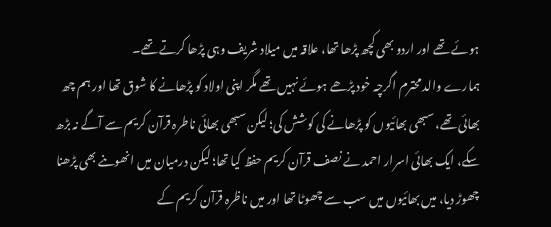ہوئے تھے اور اردو بھی کچھ پڑھا تھا، علاقہ میں میلاد شریف وہی پڑھا کرتے تھے۔
ہمارے والد محترم اگرچہ خود پڑھے ہوئے نہیں تھے مگر اپنی اولاد کو پڑھانے کا شوق تھا اور ہم چھ بھائی تھے، سبھی بھائیوں کو پڑھانے کی کوشش کی؛ لیکن سبھی بھائی ناطرہ قرآن کریم سے آگے نہ بڑھ سکے، ایک بھائی اسرار احمد نے نصف قرآن کریم حفظ کیا تھا؛ لیکن درمیان میں انھوںنے بھی پڑھنا چھوڑ دیا، میں بھائیوں میں سب سے چھوٹا تھا اور میں ناظرہ قرآن کریم کے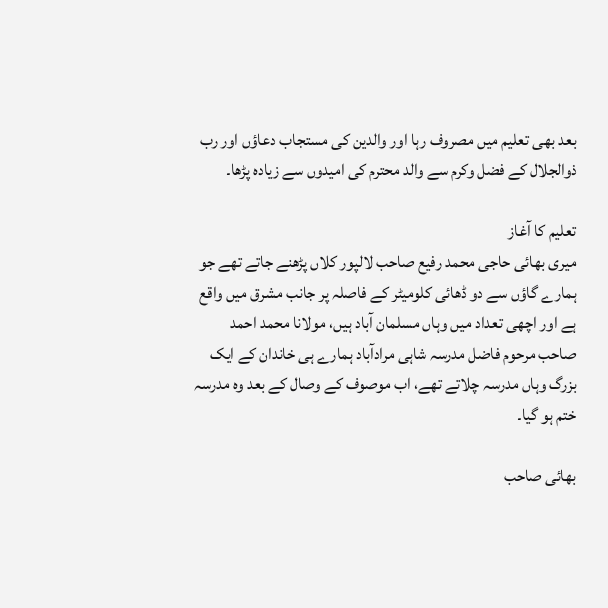بعد بھی تعلیم میں مصروف رہا اور والدین کی مستجاب دعاؤں اور رب ذوالجلال کے فضل وکرم سے والد محترم کی امیدوں سے زیادہ پڑھا۔

تعلیم کا آغاز
میری بھائی حاجی محمد رفیع صاحب لالپور کلاں پڑھنے جاتے تھے جو ہمارے گاؤں سے دو ڈھائی کلومیٹر کے فاصلہ پر جانب مشرق میں واقع ہے اور اچھی تعداد میں وہاں مسلمان آباد ہیں، مولانا محمد احمد صاحب مرحوم فاضل مدرسہ شاہی مرادآباد ہمارے ہی خاندان کے ایک بزرگ وہاں مدرسہ چلاتے تھے، اب موصوف کے وصال کے بعد وہ مدرسہ ختم ہو گیا۔

بھائی صاحب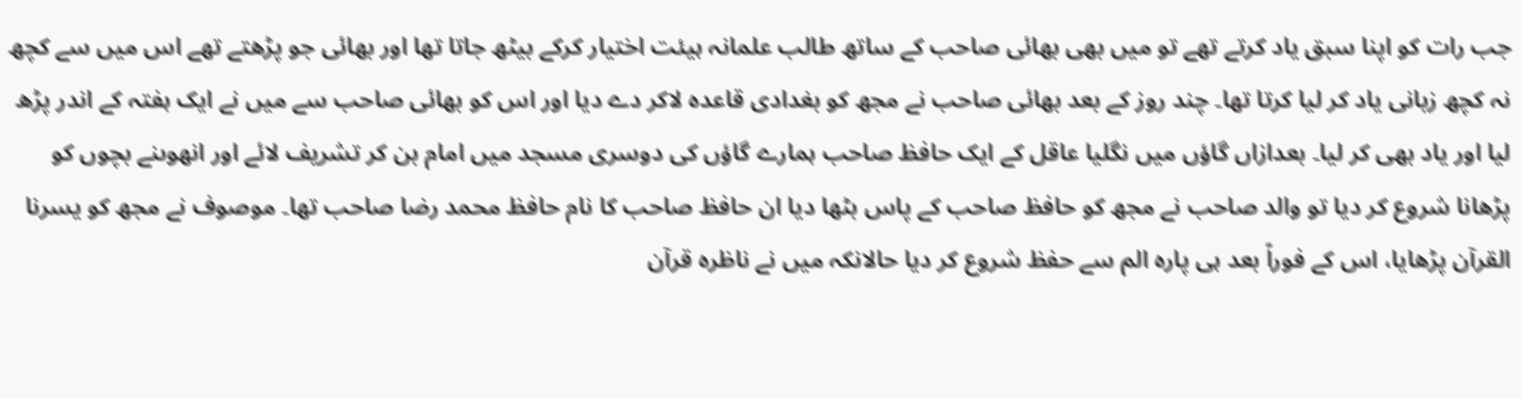جب رات کو اپنا سبق یاد کرتے تھے تو میں بھی بھائی صاحب کے ساتھ طالب علمانہ ہیئت اختیار کرکے بیٹھ جاتا تھا اور بھائی جو پڑھتے تھے اس میں سے کچھ نہ کچھ زبانی یاد کر لیا کرتا تھا۔ چند روز کے بعد بھائی صاحب نے مجھ کو بغدادی قاعدہ لاکر دے دیا اور اس کو بھائی صاحب سے میں نے ایک ہفتہ کے اندر پڑھ لیا اور یاد بھی کر لیا۔ بعدازاں گاؤں میں نگلیا عاقل کے ایک حافظ صاحب ہمارے گاؤں کی دوسری مسجد میں امام بن کر تشریف لائے اور انھوںنے بچوں کو پڑھانا شروع کر دیا تو والد صاحب نے مجھ کو حافظ صاحب کے پاس بٹھا دیا ان حافظ صاحب کا نام حافظ محمد رضا صاحب تھا۔ موصوف نے مجھ کو یسرنا القرآن پڑھایا، اس کے فوراً بعد ہی پارہ الم سے حفظ شروع کر دیا حالانکہ میں نے ناظرہ قرآن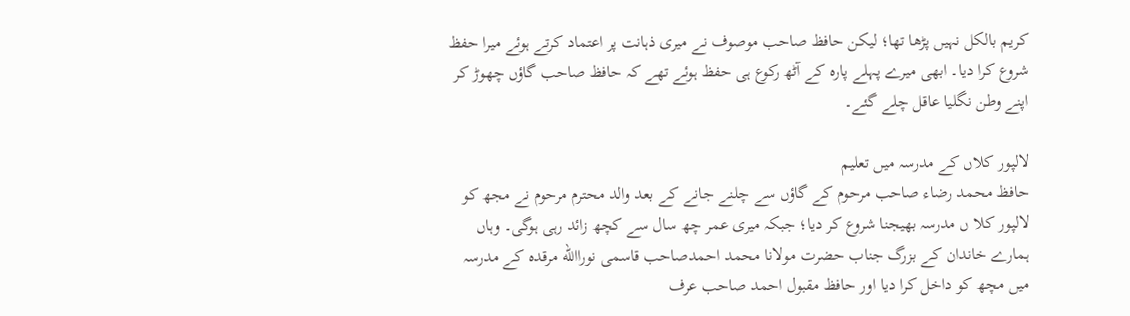کریم بالکل نہیں پڑھا تھا؛ لیکن حافظ صاحب موصوف نے میری ذہانت پر اعتماد کرتے ہوئے میرا حفظ شروع کرا دیا۔ ابھی میرے پہلے پارہ کے آٹھ رکوع ہی حفظ ہوئے تھے کہ حافظ صاحب گاؤں چھوڑ کر اپنے وطن نگلیا عاقل چلے گئے۔

لالپور کلاں کے مدرسہ میں تعلیم
حافظ محمد رضاء صاحب مرحوم کے گاؤں سے چلنے جانے کے بعد والد محترم مرحوم نے مجھ کو لالپور کلا ں مدرسہ بھیجنا شروع کر دیا؛ جبکہ میری عمر چھ سال سے کچھ زائد رہی ہوگی۔ وہاں ہمارے خاندان کے بزرگ جناب حضرت مولانا محمد احمدصاحب قاسمی نوراالله مرقدہ کے مدرسہ میں مچھ کو داخل کرا دیا اور حافظ مقبول احمد صاحب عرف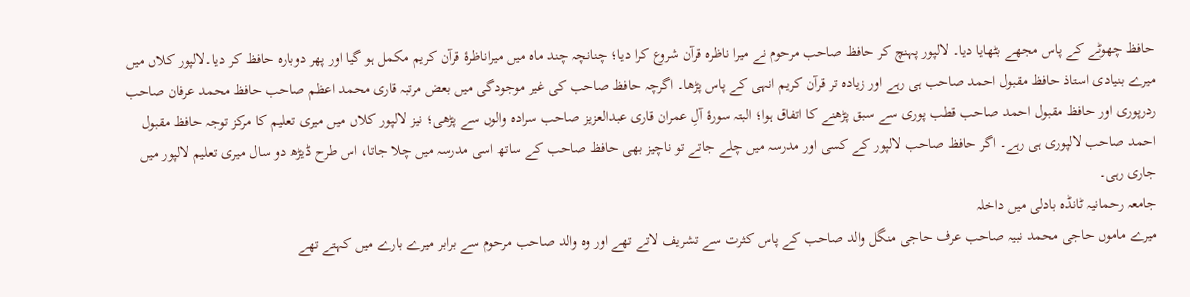حافظ چھوٹے کے پاس مجھے بٹھایا دیا۔ لالپور پہنچ کر حافظ صاحب مرحوم نے میرا ناظرہ قرآن شروع کرا دیا؛ چنانچہ چند ماہ میں میراناظرۂ قرآن کریم مکمل ہو گیا اور پھر دوبارہ حافظ کر دیا۔لالپور کلاں میں میرے بنیادی استاذ حافظ مقبول احمد صاحب ہی رہے اور زیادہ تر قرآن کریم انہی کے پاس پڑھا۔ اگرچہ حافظ صاحب کی غیر موجودگی میں بعض مرتبہ قاری محمد اعظم صاحب حافظ محمد عرفان صاحب ردرپوری اور حافظ مقبول احمد صاحب قطب پوری سے سبق پڑھنے کا اتفاق ہوا؛ البتہ سورۂ آلِ عمران قاری عبدالعزیز صاحب سرادہ والوں سے پڑھی؛ نیز لالپور کلاں میں میری تعلیم کا مرکز توجہ حافظ مقبول احمد صاحب لالپوری ہی رہے۔ اگر حافظ صاحب لالپور کے کسی اور مدرسہ میں چلے جاتے تو ناچیز بھی حافظ صاحب کے ساتھ اسی مدرسہ میں چلا جاتا، اس طرح ڈیڑھ دو سال میری تعلیم لالپور میں جاری رہی۔
جامعہ رحمانیہ ٹانڈہ بادلی میں داخلہ
میرے ماموں حاجی محمد نبیہ صاحب عرف حاجی منگل والد صاحب کے پاس کثرت سے تشریف لاتے تھے اور وہ والد صاحب مرحوم سے برابر میرے بارے میں کہتے تھے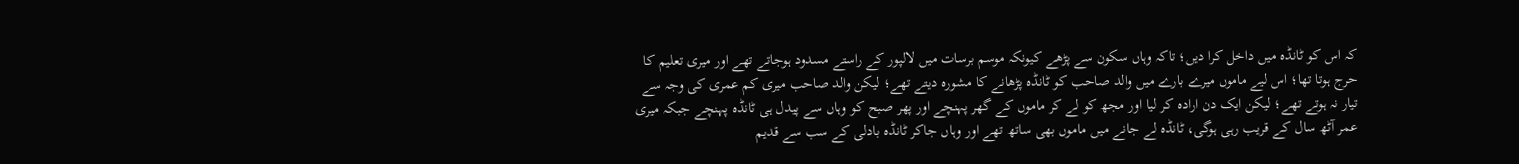کہ اس کو ٹانڈہ میں داخل کرا دیں؛ تاکہ وہاں سکون سے پڑھے کیونکہ موسم برسات میں لالپور کے راستے مسدود ہوجاتے تھے اور میری تعلیم کا حرج ہوتا تھا؛ اس لیے ماموں میرے بارے میں والد صاحب کو ٹانڈہ پڑھانے کا مشورہ دیتے تھے؛ لیکن والد صاحب میری کم عمری کی وجہ سے تیار نہ ہوتے تھے؛ لیکن ایک دن ارادہ کر لیا اور مجھ کو لے کر ماموں کے گھر پہنچے اور پھر صبح کو وہاں سے پیدل ہی ٹانڈہ پہنچے جبکہ میری عمر آٹھ سال کے قریب رہی ہوگی، ٹانڈہ لے جانے میں ماموں بھی ساتھ تھے اور وہاں جاکر ٹانڈہ بادلی کے سب سے قدیم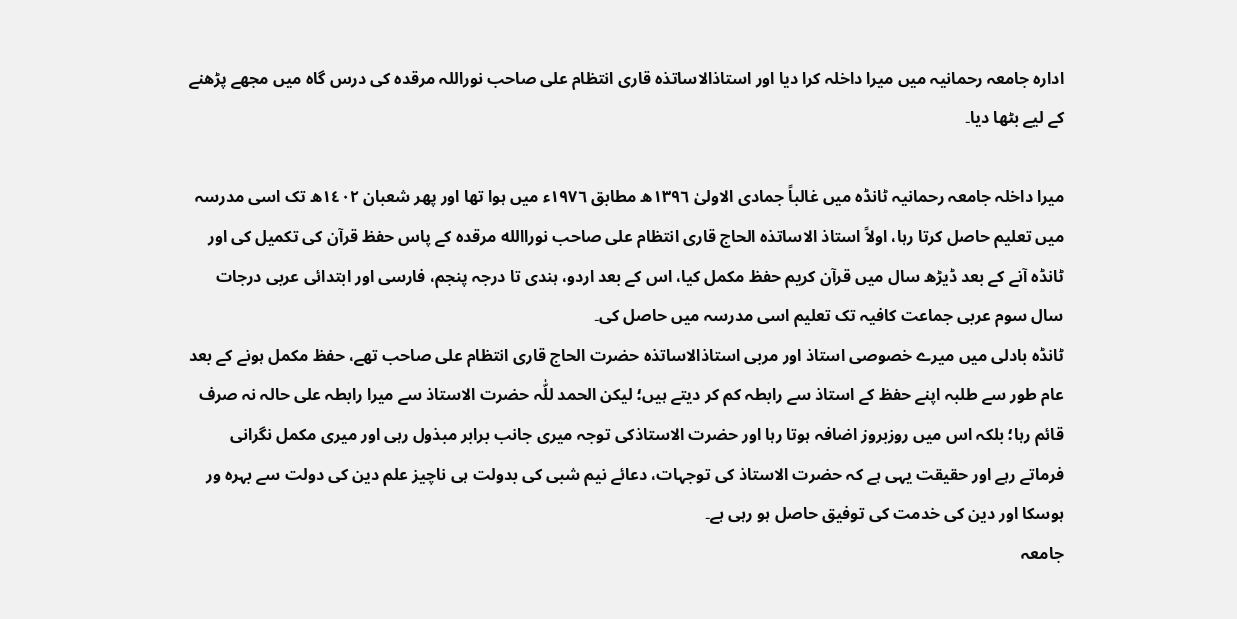ادارہ جامعہ رحمانیہ میں میرا داخلہ کرا دیا اور استاذالاساتذہ قاری انتظام علی صاحب نوراللہ مرقدہ کی درس گاہ میں مجھے پڑھنے کے لیے بٹھا دیا۔

میرا داخلہ جامعہ رحمانیہ ٹانڈہ میں غالباً جمادی الاولیٰ ١٣٩٦ھ مطابق ١٩٧٦ء میں ہوا تھا اور پھر شعبان ١٤٠٢ھ تک اسی مدرسہ میں تعلیم حاصل کرتا رہا، اولاً استاذ الاساتذہ الحاج قاری انتظام علی صاحب نوراالله مرقدہ کے پاس حفظ قرآن کی تکمیل کی اور ٹانڈہ آنے کے بعد ڈیڑھ سال میں قرآن کریم حفظ مکمل کیا، اس کے بعد اردو، ہندی تا درجہ پنجم، فارسی اور ابتدائی عربی درجات سال سوم عربی جماعت کافیہ تک تعلیم اسی مدرسہ میں حاصل کی۔
ٹانڈہ بادلی میں میرے خصوصی استاذ اور مربی استاذالاساتذہ حضرت الحاج قاری انتظام علی صاحب تھے، حفظ مکمل ہونے کے بعد عام طور سے طلبہ اپنے حفظ کے استاذ سے رابطہ کم کر دیتے ہیں؛ لیکن الحمد للّٰہ حضرت الاستاذ سے میرا رابطہ علی حالہ نہ صرف قائم رہا؛ بلکہ اس میں روزبروز اضافہ ہوتا رہا اور حضرت الاستاذکی توجہ میری جانب برابر مبذول رہی اور میری مکمل نگرانی فرماتے رہے اور حقیقت یہی ہے کہ حضرت الاستاذ کی توجہات، دعائے نیم شبی کی بدولت ہی ناچیز علم دین کی دولت سے بہرہ ور ہوسکا اور دین کی خدمت کی توفیق حاصل ہو رہی ہے۔
جامعہ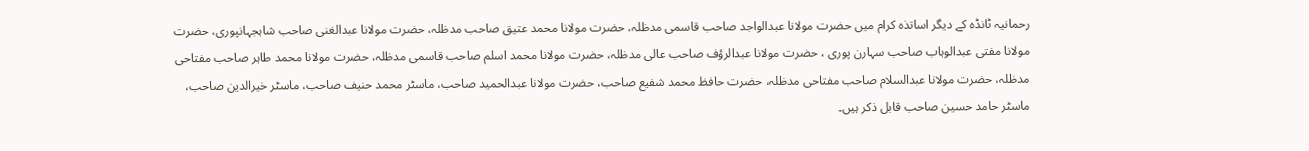رحمانیہ ٹانڈہ کے دیگر اساتذہ کرام میں حضرت مولانا عبدالواجد صاحب قاسمی مدظلہ، حضرت مولانا محمد عتیق صاحب مدظلہ، حضرت مولانا عبدالغنی صاحب شاہجہانپوری، حضرت مولانا مفتی عبدالوہاب صاحب سہارن پوری ، حضرت مولانا عبدالرؤف صاحب عالی مدظلہ، حضرت مولانا محمد اسلم صاحب قاسمی مدظلہ، حضرت مولانا محمد طاہر صاحب مفتاحی مدظلہ، حضرت مولانا عبدالسلام صاحب مفتاحی مدظلہ، حضرت حافظ محمد شفیع صاحب، حضرت مولانا عبدالحمید صاحب، ماسٹر محمد حنیف صاحب، ماسٹر خیرالدین صاحب، ماسٹر حامد حسین صاحب قابل ذکر ہیں۔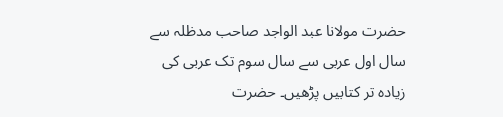حضرت مولانا عبد الواجد صاحب مدظلہ سے سال اول عربی سے سال سوم تک عربی کی زیادہ تر کتابیں پڑھیں۔ حضرت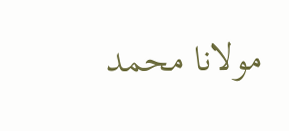مولانا محمد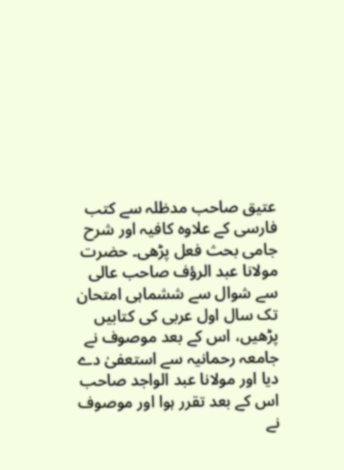عتیق صاحب مدظلہ سے کتب فارسی کے علاوہ کافیہ اور شرح جامی بحث فعل پڑھی۔ حضرت مولانا عبد الرؤف صاحب عالی سے شوال سے ششماہی امتحان تک سال اول عربی کی کتابیں پڑھیں، اس کے بعد موصوف نے جامعہ رحمانیہ سے استعفیٰ دے دیا اور مولانا عبد الواجد صاحب اس کے بعد تقرر ہوا اور موصوف نے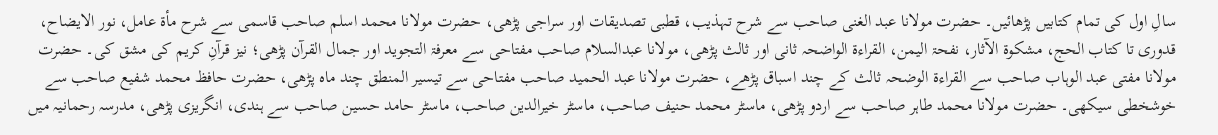سالِ اول کی تمام کتابیں پڑھائیں۔ حضرت مولانا عبد الغنی صاحب سے شرح تہذیب، قطبی تصدیقات اور سراجی پڑھی، حضرت مولانا محمد اسلم صاحب قاسمی سے شرح مأة عامل، نور الایضاح، قدوری تا کتاب الحج، مشکوة الآثار، نفحۃ الیمن، القراءة الواضحہ ثانی اور ثالث پڑھی، مولانا عبدالسلام صاحب مفتاحی سے معرفۃ التجوید اور جمال القرآن پڑھی؛ نیز قرآنِ کریم کی مشق کی۔ حضرت مولانا مفتی عبد الوہاب صاحب سے القراءة الوضحہ ثالث کے چند اسباق پڑھے، حضرت مولانا عبد الحمید صاحب مفتاحی سے تیسیر المنطق چند ماہ پڑھی، حضرت حافظ محمد شفیع صاحب سے خوشخطی سیکھی۔ حضرت مولانا محمد طاہر صاحب سے اردو پڑھی، ماسٹر محمد حنیف صاحب، ماسٹر خیرالدین صاحب، ماسٹر حامد حسین صاحب سے ہندی، انگریزی پڑھی، مدرسہ رحمانیہ میں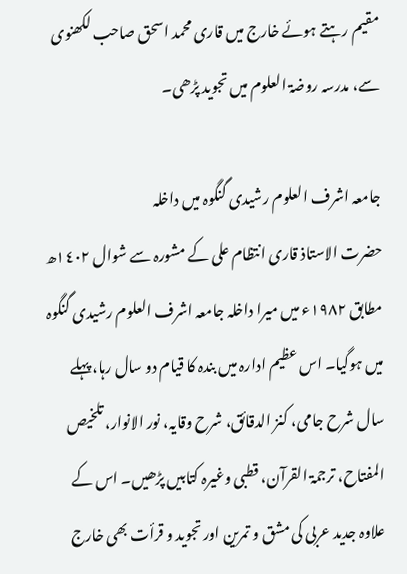مقیم رہتے ہوئے خارج میں قاری محمد اسحق صاحب لکھنوی سے، مدرسہ روضۃ العلوم میں تجوید پڑھی۔

جامعہ اشرف العلوم رشیدی گنگوہ میں داخلہ
حضرت الاستاذ قاری انتظام علی کے مشورہ سے شوال ١٤٠٢ھ مطابق ١٩٨٢ء میں میرا داخلہ جامعہ اشرف العلوم رشیدی گنگوہ میں ہوگیا۔ اس عظیم ادارہ میں بندہ کا قیام دو سال رہا، پہلے سال شرح جامی، کنز الدقائق، شرح وقایہ، نور الانوار، تلخیص المفتاح، ترجمۃ القرآن، قطبی وغیرہ کتابیں پڑھیں۔ اس کے علاوہ جدید عربی کی مشق و تمرین اور تجوید و قرأت بھی خارج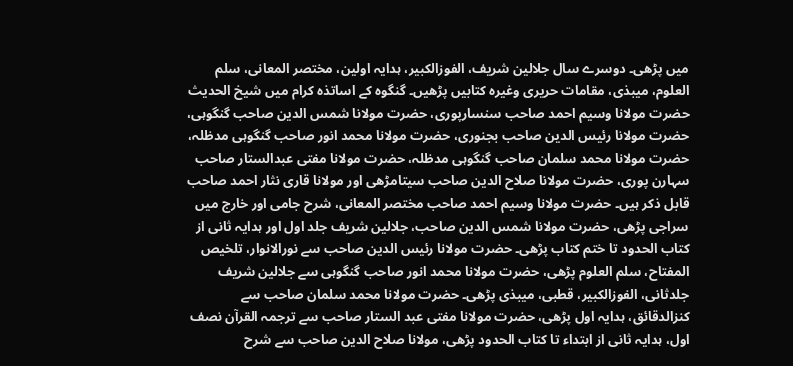میں پڑھی۔ دوسرے سال جلالین شریف، الفوزالکبیر، ہدایہ اولین، مختصر المعانی، سلم العلوم، میبذی، مقامات حریری وغیرہ کتابیں پڑھیں۔ گنگوہ کے اساتذہ کرام میں شیخ الحدیث حضرت مولانا وسیم احمد صاحب سنسارپوری، حضرت مولانا شمس الدین صاحب گنگوہی، حضرت مولانا رئیس الدین صاحب بجنوری، حضرت مولانا محمد انور صاحب گنگوہی مدظلہ، حضرت مولانا محمد سلمان صاحب گنگوہی مدظلہ، حضرت مولانا مفتی عبدالستار صاحب سہارن پوری، حضرت مولانا صلاح الدین صاحب سیتامڑھی اور مولانا قاری نثار احمد صاحب قابل ذکر ہیں۔ حضرت مولانا وسیم احمد صاحب مختصر المعانی، شرح جامی اور خارج میں سراجی پڑھی، حضرت مولانا شمس الدین صاحب، جلالین شریف جلد اول اور ہدایہ ثانی از کتاب الحدود تا ختم کتاب پڑھی۔ حضرت مولانا رئیس الدین صاحب سے نورالانوار، تلخیص المفتاح، سلم العلوم پڑھی، حضرت مولانا محمد انور صاحب گنگوہی سے جلالین شریف جلدثانی، الفوزالکبیر، قطبی، میبذی پڑھی۔ حضرت مولانا محمد سلمان صاحب سے کنزالدقائق، ہدایہ اول پڑھی، حضرت مولانا مفتی عبد الستار صاحب سے ترجمہ القرآن نصف اول، ہدایہ ثانی از ابتداء تا کتاب الحدود پڑھی، مولانا صلاح الدین صاحب سے شرح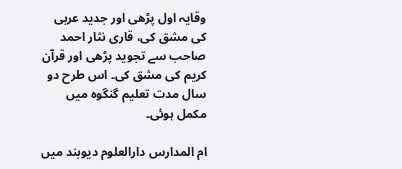وقایہ اول پڑھی اور جدید عربی کی مشق کی، قاری نثار احمد صاحب سے تجوید پڑھی اور قرآن کریم کی مشق کی۔ اس طرح دو سال مدت تعلیم گنگوہ میں مکمل ہوئی۔

ام المدارس دارالعلوم دیوبند میں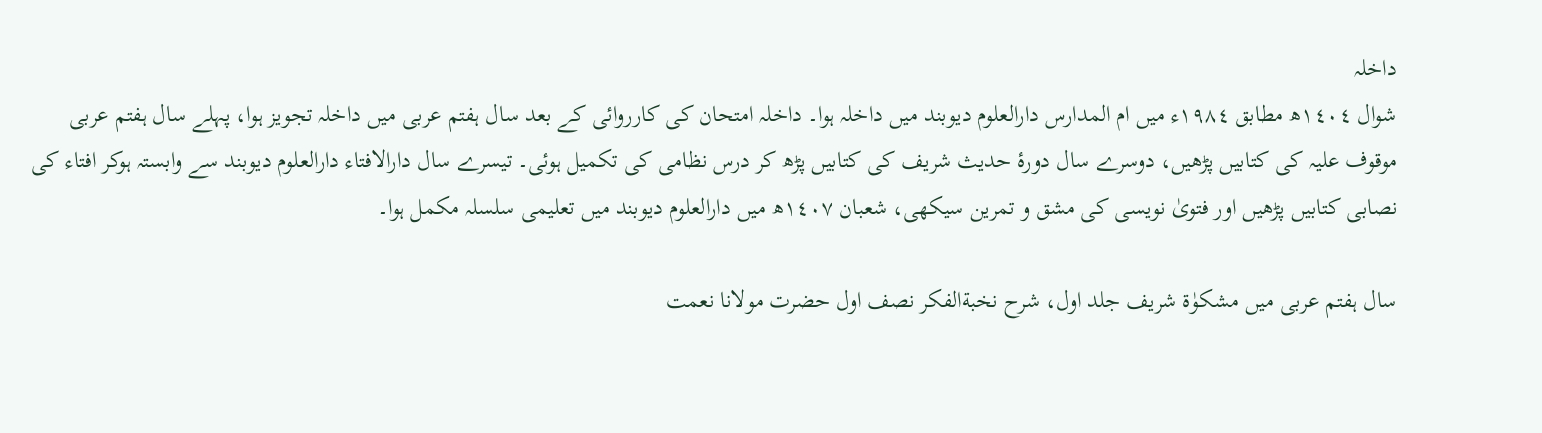داخلہ
شوال ١٤٠٤ھ مطابق ١٩٨٤ء میں ام المدارس دارالعلوم دیوبند میں داخلہ ہوا۔ داخلہ امتحان کی کارروائی کے بعد سال ہفتم عربی میں داخلہ تجویز ہوا، پہلے سال ہفتم عربی موقوف علیہ کی کتابیں پڑھیں، دوسرے سال دورۂ حدیث شریف کی کتابیں پڑھ کر درس نظامی کی تکمیل ہوئی۔ تیسرے سال دارالافتاء دارالعلوم دیوبند سے وابستہ ہوکر افتاء کی نصابی کتابیں پڑھیں اور فتویٰ نویسی کی مشق و تمرین سیکھی، شعبان ١٤٠٧ھ میں دارالعلوم دیوبند میں تعلیمی سلسلہ مکمل ہوا۔

سال ہفتم عربی میں مشکوٰة شریف جلد اول، شرح نخبةالفکر نصف اول حضرت مولانا نعمت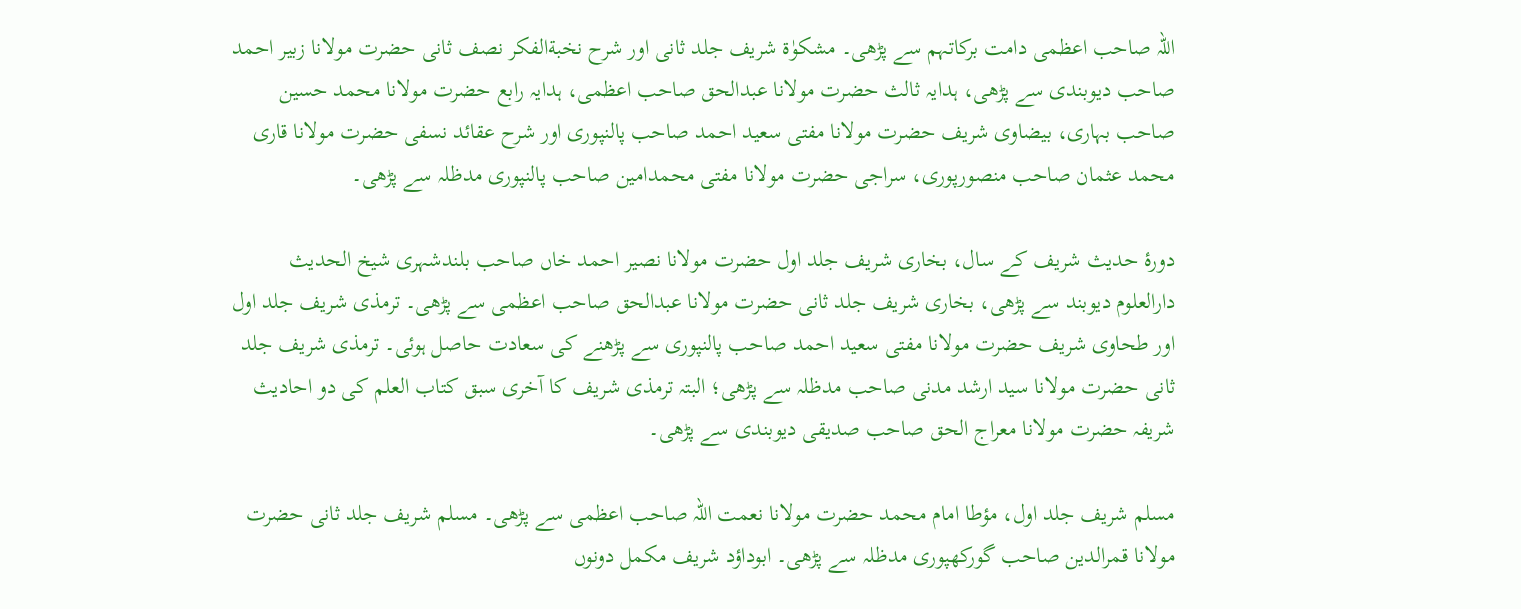اللہ صاحب اعظمی دامت برکاتہم سے پڑھی۔ مشکوٰة شریف جلد ثانی اور شرح نخبةالفکر نصف ثانی حضرت مولانا زبیر احمد صاحب دیوبندی سے پڑھی، ہدایہ ثالث حضرت مولانا عبدالحق صاحب اعظمی، ہدایہ رابع حضرت مولانا محمد حسین صاحب بہاری، بیضاوی شریف حضرت مولانا مفتی سعید احمد صاحب پالنپوری اور شرح عقائد نسفی حضرت مولانا قاری محمد عثمان صاحب منصورپوری، سراجی حضرت مولانا مفتی محمدامین صاحب پالنپوری مدظلہ سے پڑھی۔

دورۂ حدیث شریف کے سال، بخاری شریف جلد اول حضرت مولانا نصیر احمد خاں صاحب بلندشہری شیخ الحدیث دارالعلوم دیوبند سے پڑھی، بخاری شریف جلد ثانی حضرت مولانا عبدالحق صاحب اعظمی سے پڑھی۔ ترمذی شریف جلد اول اور طحاوی شریف حضرت مولانا مفتی سعید احمد صاحب پالنپوری سے پڑھنے کی سعادت حاصل ہوئی۔ ترمذی شریف جلد ثانی حضرت مولانا سید ارشد مدنی صاحب مدظلہ سے پڑھی؛ البتہ ترمذی شریف کا آخری سبق کتاب العلم کی دو احادیث شریفہ حضرت مولانا معراج الحق صاحب صدیقی دیوبندی سے پڑھی۔

مسلم شریف جلد اول، مؤطا امام محمد حضرت مولانا نعمت اللہ صاحب اعظمی سے پڑھی۔ مسلم شریف جلد ثانی حضرت مولانا قمرالدین صاحب گورکھپوری مدظلہ سے پڑھی۔ ابوداؤد شریف مکمل دونوں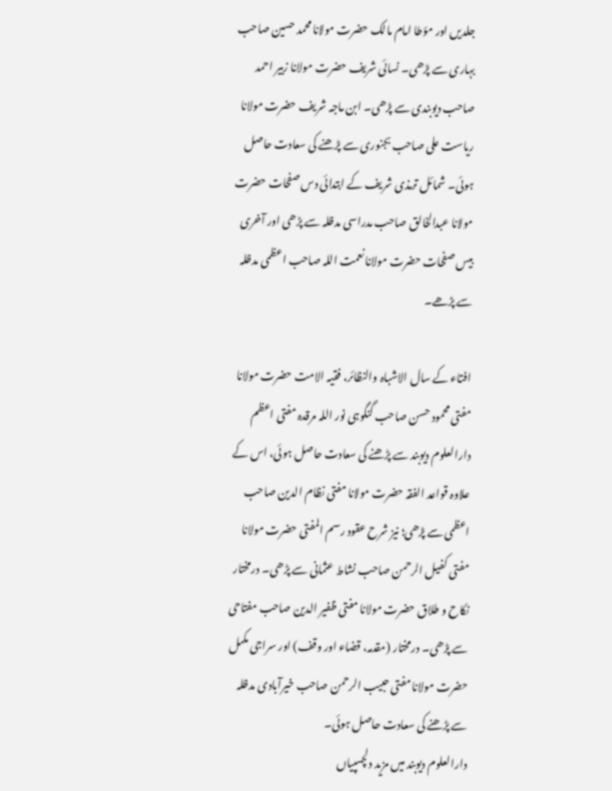جلدیں اور مؤطا امام مالک حضرت مولانا محمد حسین صاحب بہاری سے پڑھی۔ نسائی شریف حضرت مولانا زبیر احمد صاحب دیوبندی سے پڑھی۔ ابن ماجہ شریف حضرت مولانا ریاست علی صاحب بجنوری سے پڑھنے کی سعادت حاصل ہوئی۔ شمائل ترمذی شریف کے ابتدائی دس صفحات حضرت مولانا عبدالخالق صاحب مدراسی مدظلہ سے پڑھی اور آخری بیس صفحات حضرت مولانا نعمت اللہ صاحب اعظمی مدظلہ سے پڑھے۔

افتاء کے سال الاشباہ والنظائر، فقیہ الامت حضرت مولانا مفتی محمود حسن صاحب گنگوہی نور اللہ مرقدہ مفتی اعظم دارالعلوم دیوبند سے پڑھنے کی سعادت حاصل ہوئی، اس کے علاوہ قواعد الفقہ حضرت مولانا مفتی نظام الدین صاحب اعظمی سے پڑھی؛ نیز شرح عقود رسم المفتی حضرت مولانا مفتی کفیل الرحمن صاحب نشاط عثمانی سے پڑھی۔ درمختار نکاح و طلاق حضرت مولانا مفتی ظفیر الدین صاحب مفتاحی سے پڑھی۔ درمختار (مقدمہ، قضاء اور وقف) اور سراجی مکمل حضرت مولانا مفتی حبیب الرحمن صاحب خیرآبادی مدظلہ سے پڑھنے کی سعادت حاصل ہوئی۔
دارالعلوم دیوبند میں مزید دلچسپیاں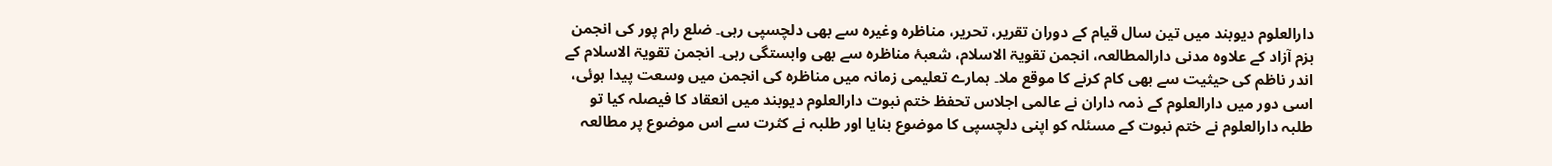دارالعلوم دیوبند میں تین سال قیام کے دوران تقریر، تحریر، مناظرہ وغیرہ سے بھی دلچسپی رہی۔ ضلع رام پور کی انجمن بزم آزاد کے علاوہ مدنی دارالمطالعہ، انجمن تقویۃ الاسلام، شعبۂ مناظرہ سے بھی وابستگی رہی۔ انجمن تقویۃ الاسلام کے اندر ناظم کی حیثیت سے بھی کام کرنے کا موقع ملا۔ ہمارے تعلیمی زمانہ میں مناظرہ کی انجمن میں وسعت پیدا ہوئی، اسی دور میں دارالعلوم کے ذمہ داران نے عالمی اجلاس تحفظ ختم نبوت دارالعلوم دیوبند میں انعقاد کا فیصلہ کیا تو طلبہ دارالعلوم نے ختم نبوت کے مسئلہ کو اپنی دلچسپی کا موضوع بنایا اور طلبہ نے کثرت سے اس موضوع پر مطالعہ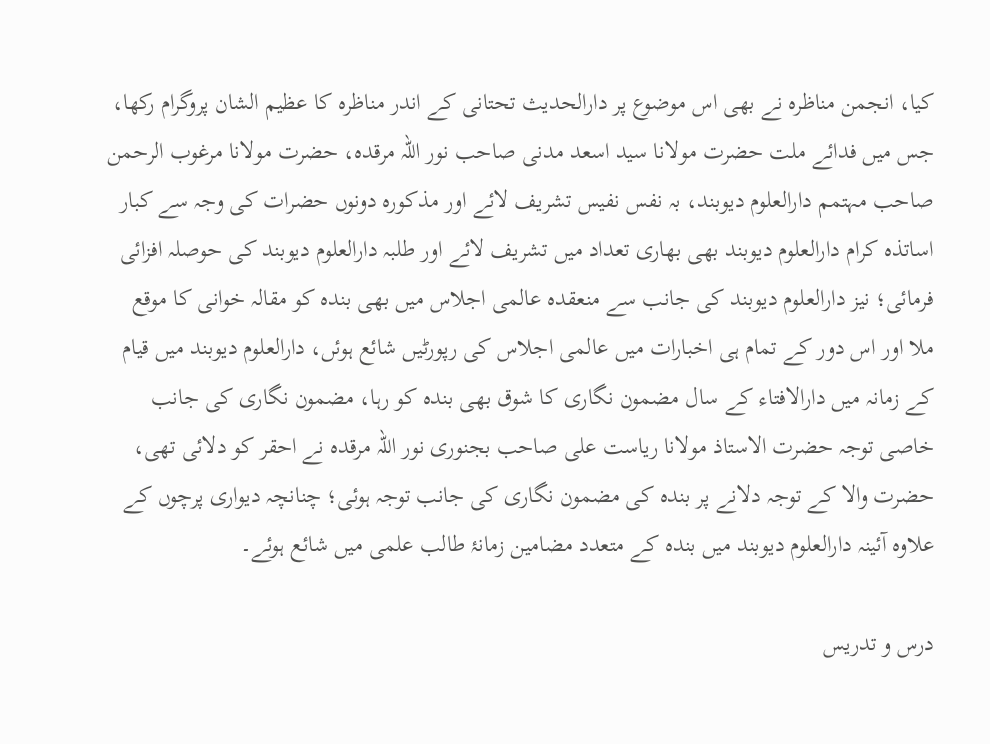کیا، انجمن مناظرہ نے بھی اس موضوع پر دارالحدیث تحتانی کے اندر مناظرہ کا عظیم الشان پروگرام رکھا، جس میں فدائے ملت حضرت مولانا سید اسعد مدنی صاحب نور اللہ مرقدہ، حضرت مولانا مرغوب الرحمن صاحب مہتمم دارالعلوم دیوبند، بہ نفس نفیس تشریف لائے اور مذکورہ دونوں حضرات کی وجہ سے کبار اساتذہ کرام دارالعلوم دیوبند بھی بھاری تعداد میں تشریف لائے اور طلبہ دارالعلوم دیوبند کی حوصلہ افزائی فرمائی؛ نیز دارالعلوم دیوبند کی جانب سے منعقدہ عالمی اجلاس میں بھی بندہ کو مقالہ خوانی کا موقع ملا اور اس دور کے تمام ہی اخبارات میں عالمی اجلاس کی رپورٹیں شائع ہوئں، دارالعلوم دیوبند میں قیام کے زمانہ میں دارالافتاء کے سال مضمون نگاری کا شوق بھی بندہ کو رہا، مضمون نگاری کی جانب خاصی توجہ حضرت الاستاذ مولانا ریاست علی صاحب بجنوری نور اللہ مرقدہ نے احقر کو دلائی تھی، حضرت والا کے توجہ دلانے پر بندہ کی مضمون نگاری کی جانب توجہ ہوئی؛ چنانچہ دیواری پرچوں کے علاوہ آئینہ دارالعلوم دیوبند میں بندہ کے متعدد مضامین زمانۂ طالب علمی میں شائع ہوئے۔

درس و تدریس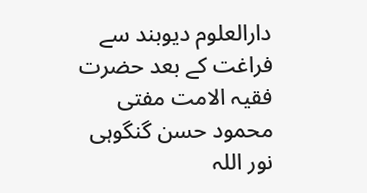دارالعلوم دیوبند سے فراغت کے بعد حضرت فقیہ الامت مفتی محمود حسن گنگوہی نور اللہ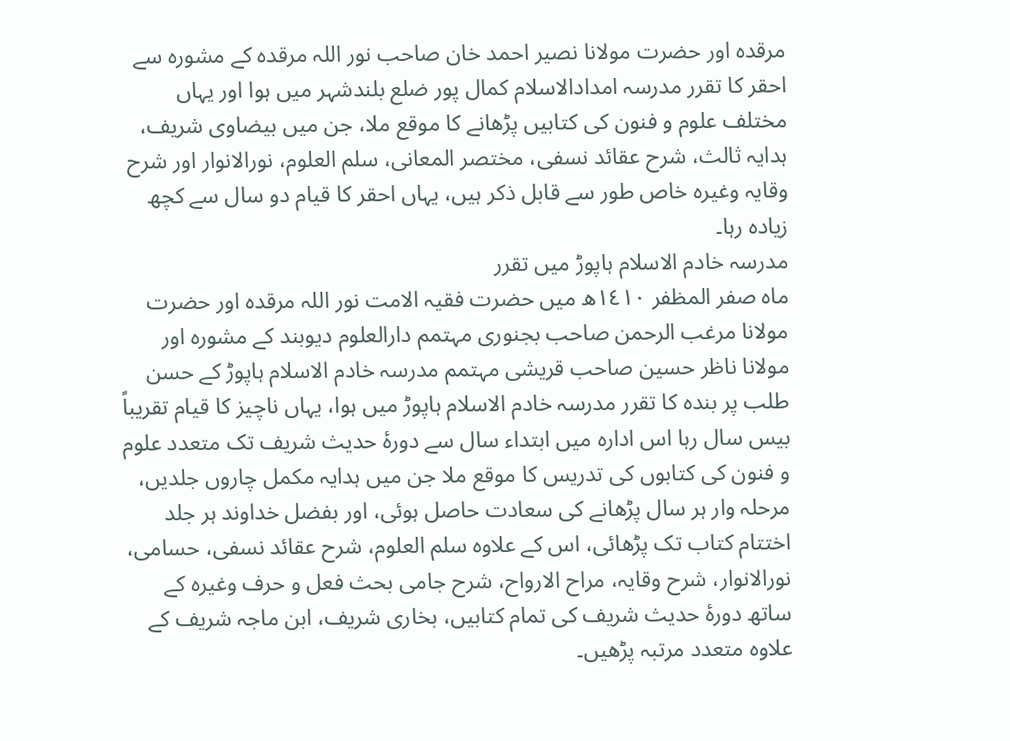مرقدہ اور حضرت مولانا نصیر احمد خان صاحب نور اللہ مرقدہ کے مشورہ سے احقر کا تقرر مدرسہ امدادالاسلام کمال پور ضلع بلندشہر میں ہوا اور یہاں مختلف علوم و فنون کی کتابیں پڑھانے کا موقع ملا، جن میں بیضاوی شریف، ہدایہ ثالث، شرح عقائد نسفی، مختصر المعانی، سلم العلوم، نورالانوار اور شرح وقایہ وغیرہ خاص طور سے قابل ذکر ہیں، یہاں احقر کا قیام دو سال سے کچھ زیادہ رہا۔
مدرسہ خادم الاسلام ہاپوڑ میں تقرر
ماہ صفر المظفر ١٤١٠ھ میں حضرت فقیہ الامت نور اللہ مرقدہ اور حضرت مولانا مرغب الرحمن صاحب بجنوری مہتمم دارالعلوم دیوبند کے مشورہ اور مولانا ناظر حسین صاحب قریشی مہتمم مدرسہ خادم الاسلام ہاپوڑ کے حسن طلب پر بندہ کا تقرر مدرسہ خادم الاسلام ہاپوڑ میں ہوا، یہاں ناچیز کا قیام تقریباً بیس سال رہا اس ادارہ میں ابتداء سال سے دورۂ حدیث شریف تک متعدد علوم و فنون کی کتابوں کی تدریس کا موقع ملا جن میں ہدایہ مکمل چاروں جلدیں، مرحلہ وار ہر سال پڑھانے کی سعادت حاصل ہوئی، اور بفضل خداوند ہر جلد اختتام کتاب تک پڑھائی، اس کے علاوہ سلم العلوم، شرح عقائد نسفی، حسامی، نورالانوار، شرح وقایہ، مراح الارواح، شرح جامی بحث فعل و حرف وغیرہ کے ساتھ دورۂ حدیث شریف کی تمام کتابیں، بخاری شریف، ابن ماجہ شریف کے علاوہ متعدد مرتبہ پڑھیں۔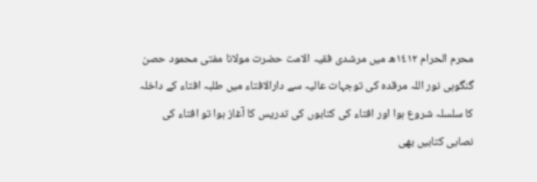محرم الحرام ١٤١٢ھ میں مرشدی فقیہ الامت حضرت مولانا مفتی محمود حصن گنگوہی نور اللہ مرقدہ کی توجہات عالیہ سے دارالافتاء میں طلبہ افتاء کے داخلہ کا سلسلہ شروع ہوا اور افتاء کی کتابوں کی تدریس کا آغاز ہوا تو افتاء کی نصابی کتابیں بھی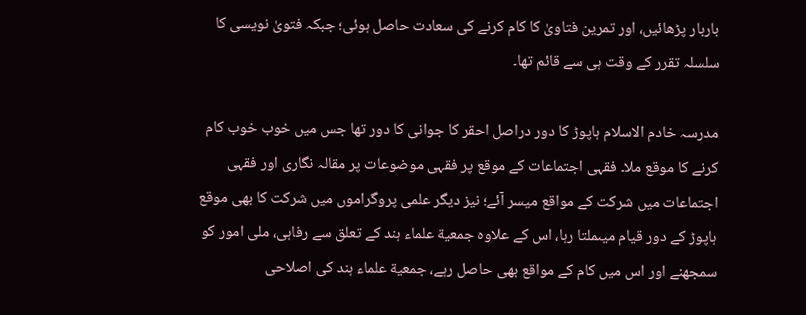باربار پڑھائیں، اور تمرین فتاویٰ کا کام کرنے کی سعادت حاصل ہوئی؛ جبکہ فتویٰ نویسی کا سلسلہ تقرر کے وقت ہی سے قائم تھا۔

مدرسہ خادم الاسلام ہاپوڑ کا دور دراصل احقر کا جوانی کا دور تھا جس میں خوب خوب کام کرنے کا موقع ملا۔ فقہی اجتماعات کے موقع پر فقہی موضوعات پر مقالہ نگاری اور فقہی اجتماعات میں شرکت کے مواقع میسر آئے؛ نیز دیگر علمی پروگراموں میں شرکت کا بھی موقع ہاپوڑ کے دور قیام میںملتا رہا، اس کے علاوہ جمعیة علماء ہند کے تعلق سے رفاہی، ملی امور کو سمجھنے اور اس میں کام کے مواقع بھی حاصل رہے، جمعیة علماء ہند کی اصلاحی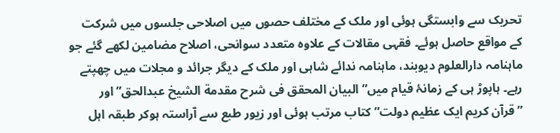تحریک سے وابستگی ہوئی اور ملک کے مختلف حصوں میں اصلاحی جلسوں میں شرکت کے مواقع حاصل ہوئے۔ فقہی مقالات کے علاوہ متعدد سوانحی، اصلاح مضامین لکھے گئے جو ماہنامہ دارالعلوم دیوبند، ماہنامہ ندائے شاہی اور ملک کے دیگر جرائد و مجلات میں چھپتے رہے۔ ہاپوڑ ہی کے زمانۂ قیام میں” البیان المحقق فی شرح مقدمة الشیخ عبدالحق” اور ”قرآن کریم ایک عظیم دولت” کتاب مرتب ہوئی اور زیور طبع سے آراستہ ہوکر طبقہ اہل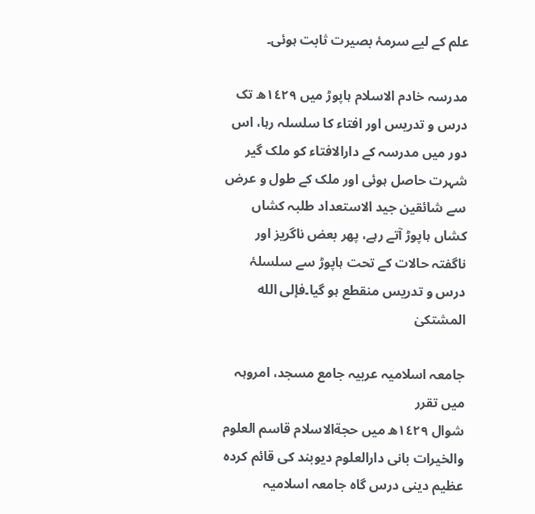علم کے لیے سرمۂ بصیرت ثابت ہوئی۔

مدرسہ خادم الاسلام ہاپوڑ میں ١٤٢٩ھ تک درس و تدریس اور افتاء کا سلسلہ رہا، اس دور میں مدرسہ کے دارالافتاء کو ملک گیر شہرت حاصل ہوئی اور ملک کے طول و عرض سے شائقین جید الاستعداد طلبہ کشاں کشاں ہاپوڑ آتے رہے، پھر بعض ناگریز اور ناگفتہ حالات کے تحت ہاپوڑ سے سلسلۂ درس و تدریس منقطع ہو گیا۔فإلی الله المشتکیٰ

جامعہ اسلامیہ عربیہ جامع مسجد، امروہہ میں تقرر
شوال ١٤٢٩ھ میں حجةالاسلام قاسم العلوم والخیرات بانی دارالعلوم دیوبند کی قائم کردہ عظیم دینی درس گاہ جامعہ اسلامیہ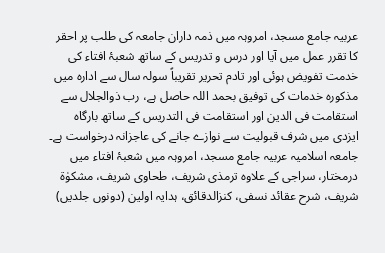عربیہ جامع مسجد، امروہہ میں ذمہ داران جامعہ کی طلب پر احقر کا تقرر عمل میں آیا اور درس و تدریس کے ساتھ شعبۂ افتاء کی خدمت تفویض ہوئی اور تادم تحریر تقریباً سولہ سال سے ادارہ میں مذکورہ خدمات کی توفیق بحمد اللہ حاصل ہے، رب ذوالجلال سے استقامت فی الدین اور استقامت فی التدریس کے ساتھ بارگاہ ایزدی میں شرف قبولیت سے نوازے جانے کی عاجزانہ درخواست ہے۔
جامعہ اسلامیہ عربیہ جامع مسجد، امروہہ میں شعبۂ افتاء میں درمختار، سراجی کے علاوہ ترمذی شریف، طحاوی شریف، مشکوٰة شریف، شرح عقائد نسفی، کنزالدقائق، ہدایہ اولین (دونوں جلدیں)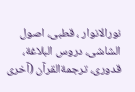نورالانوار ، قطبی، اصول الشاشی، دروس البلاغة، قدوری، ترجمةالقرآن (آخری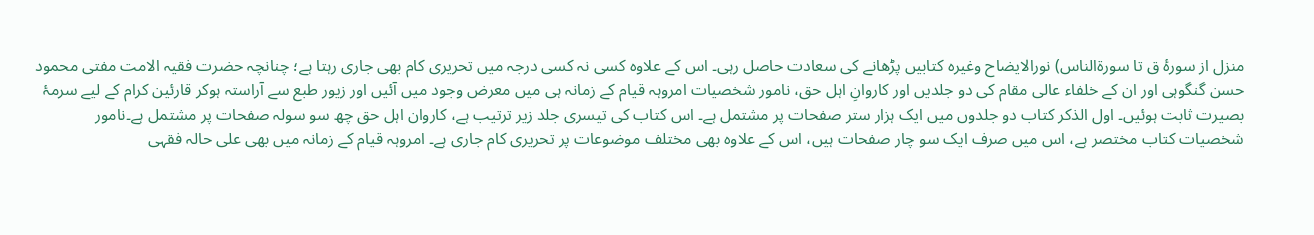منزل از سورۂ ق تا سورةالناس) نورالایضاح وغیرہ کتابیں پڑھانے کی سعادت حاصل رہی۔ اس کے علاوہ کسی نہ کسی درجہ میں تحریری کام بھی جاری رہتا ہے؛ چنانچہ حضرت فقیہ الامت مفتی محمود حسن گنگوہی اور ان کے خلفاء عالی مقام کی دو جلدیں اور کاروانِ اہل حق، نامور شخصیات امروہہ قیام کے زمانہ ہی میں معرض وجود میں آئیں اور زیور طبع سے آراستہ ہوکر قارئین کرام کے لیے سرمۂ بصیرت ثابت ہوئیں۔ اول الذکر کتاب دو جلدوں میں ایک ہزار ستر صفحات پر مشتمل ہے۔ اس کتاب کی تیسری جلد زیر ترتیب ہے، کاروان اہل حق چھ سو سولہ صفحات پر مشتمل ہے۔نامور شخصیات کتاب مختصر ہے، اس میں صرف ایک سو چار صفحات ہیں، اس کے علاوہ بھی مختلف موضوعات پر تحریری کام جاری ہے۔ امروہہ قیام کے زمانہ میں بھی علی حالہ فقہی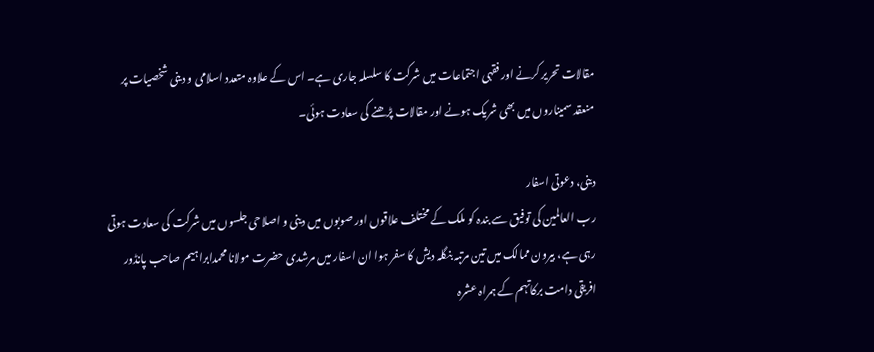مقالات تحریر کرنے اور فقہی اجتماعات میں شرکت کا سلسلہ جاری ہے۔ اس کے علاوہ متعدد اسلامی و دینی شخصیات پر منعقد سمیناروں میں بھی شریک ہونے اور مقالات پڑھنے کی سعادت ہوئی۔

دینی، دعوتی اسفار
رب العالمین کی توفیق سے بندہ کو ملک کے مختلف علاقوں اور صوبوں میں دینی و اصلاحی جلسوں میں شرکت کی سعادت ہوتی رہی ہے، بیرون ممالک میں تین مرتبہ بنگلہ دیش کا سفر ہوا ان اسفار میں مرشدی حضرت مولانا محمدابراہیم صاحب پانڈور افریقی دامت برکاتہم کے ہمراہ عشرہ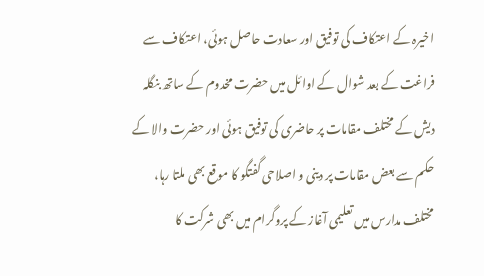اخیرہ کے اعتکاف کی توفیق اور سعادت حاصل ہوئی، اعتکاف سے فراغت کے بعد شوال کے اوائل میں حضرت مخدوم کے ساتھ بنگلہ دیش کے مختلف مقامات پر حاضری کی توفیق ہوئی اور حضرت والا کے حکم سے بعض مقامات پر دینی و اصلاحی گفتگو کا موقع بھی ملتا رہا، مختلف مدارس میں تعلیمی آغاز کے پروگرام میں بھی شرکت کا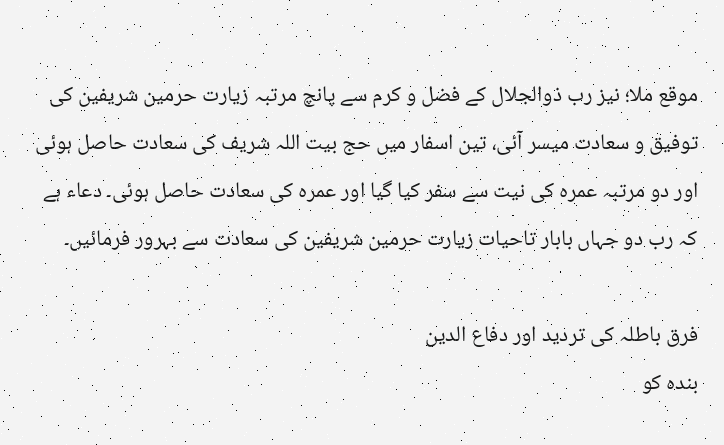موقع ملا؛ نیز رب ذوالجلال کے فضل و کرم سے پانچ مرتبہ زیارت حرمین شریفین کی توفیق و سعادت میسر آئی، تین اسفار میں حج بیت اللہ شریف کی سعادت حاصل ہوئی اور دو مرتبہ عمرہ کی نیت سے سفر کیا گیا اور عمرہ کی سعادت حاصل ہوئی۔ دعاء ہے کہ رب دو جہاں بابار تاحیات زیارت حرمین شریفین کی سعادت سے بہرور فرمائیں۔

فرق باطلہ کی تردید اور دفاع الدین
بندہ کو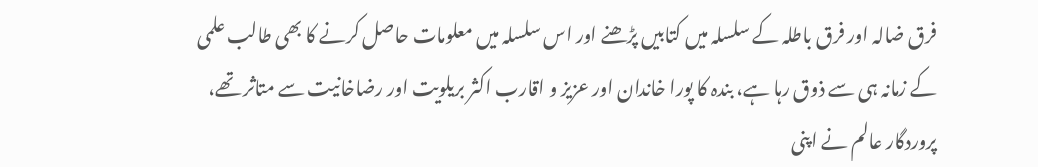فرق ضالہ اور فرق باطلہ کے سلسلہ میں کتابیں پڑھنے اور اس سلسلہ میں معلومات حاصل کرنے کا بھی طالب علمی کے زمانہ ہی سے ذوق رہا ہے، بندہ کا پورا خاندان اور عزیز و اقارب اکثر بریلویت اور رضاخانیت سے متاثر تھے، پروردگار عالم نے اپنی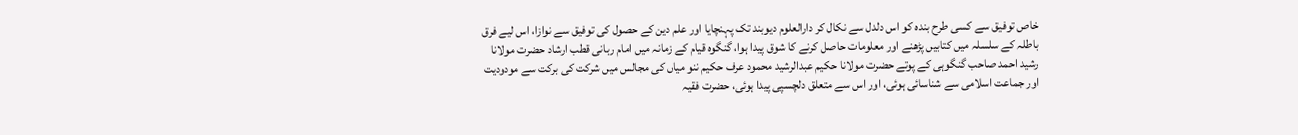خاص توفیق سے کسی طرح بندہ کو اس دلدل سے نکال کر دارالعلوم دیوبند تک پہنچایا اور علم دین کے حصول کی توفیق سے نوازا، اس لیے فرق باطلہ کے سلسلہ میں کتابیں پڑھنے اور معلومات حاصل کرنے کا شوق پیدا ہوا، گنگوہ قیام کے زمانہ میں امام ربانی قطب ارشاد حضرت مولانا رشید احمد صاحب گنگوہی کے پوتے حضرت مولانا حکیم عبدالرشید محمود عرف حکیم ننو میاں کی مجالس میں شرکت کی برکت سے مودودیت اور جماعت اسلامی سے شناسائی ہوئی، اور اس سے متعلق دلچسپی پیدا ہوئی، حضرت فقیہ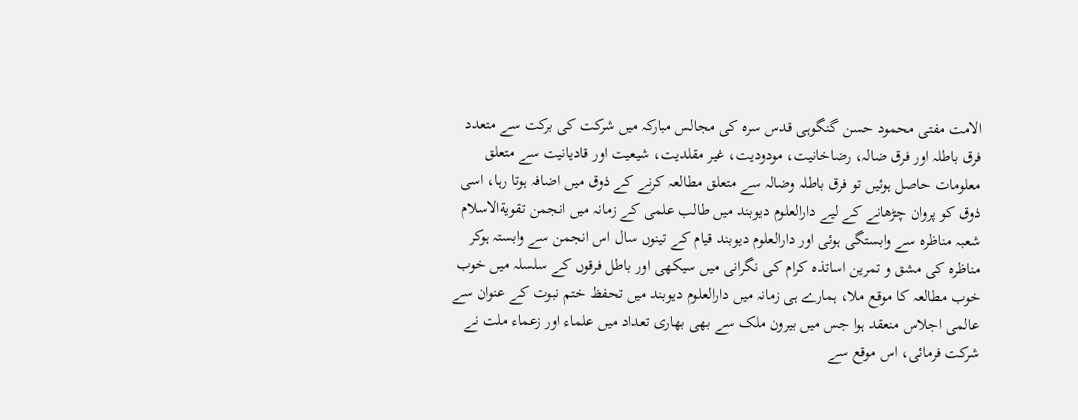الامت مفتی محمود حسن گنگوہی قدس سرہ کی مجالس مبارکہ میں شرکت کی برکت سے متعدد فرق باطلہ اور فرق ضالہ، رضاخانیت، مودودیت، غیر مقلدیت، شیعیت اور قادیانیت سے متعلق معلومات حاصل ہوئیں تو فرق باطلہ وضالہ سے متعلق مطالعہ کرنے کے ذوق میں اضافہ ہوتا رہا، اسی ذوق کو پروان چڑھانے کے لیے دارالعلوم دیوبند میں طالب علمی کے زمانہ میں انجمن تقویةالاسلام شعبہ مناظرہ سے وابستگی ہوئی اور دارالعلوم دیوبند قیام کے تینوں سال اس انجمن سے وابستہ ہوکر مناظرہ کی مشق و تمرین اساتذہ کرام کی نگرانی میں سیکھی اور باطل فرقوں کے سلسلہ میں خوب خوب مطالعہ کا موقع ملا، ہمارے ہی زمانہ میں دارالعلوم دیوبند میں تحفظ ختم نبوت کے عنوان سے عالمی اجلاس منعقد ہوا جس میں بیرون ملک سے بھی بھاری تعداد میں علماء اور زعماء ملت نے شرکت فرمائی، اس موقع سے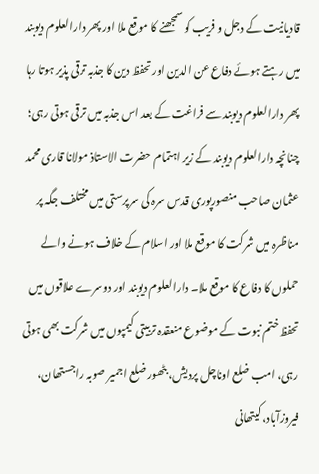قادیانیت کے دجل و فریب کو سمجھنے کا موقع ملا اور پھر دارالعلوم دیوبند میں رہتے ہوئے دفاع عن الدین اور تحفظ دین کا جذبہ ترقی پذیر ہوتا رہا پھر دارالعلوم دیوبند سے فراغت کے بعد اس جذبہ میں ترقی ہوتی رہی؛ چنانچہ دارالعلوم دیوبند کے زیر اہتمام حضرت الاستاذ مولانا قاری محمد عثمان صاحب منصورپوری قدس سرہ کی سرپرستی میں مختلف جگہ پر مناظرہ میں شرکت کا موقع ملا اور اسلام کے خلاف ہونے والے حملوں کا دفاع کا موقع ملا۔ دارالعلوم دیوبند اور دوسرے علاقوں میں تحفظ ختم نبوت کے موضوع منعقدہ تربیتی کیمپوں میں شرکت بھی ہوتی رہی، امب ضلع اوناچل پردیش، بٹھور ضلع اجمیر صوبہ راجستھان، فیروزآباد، کیتھانی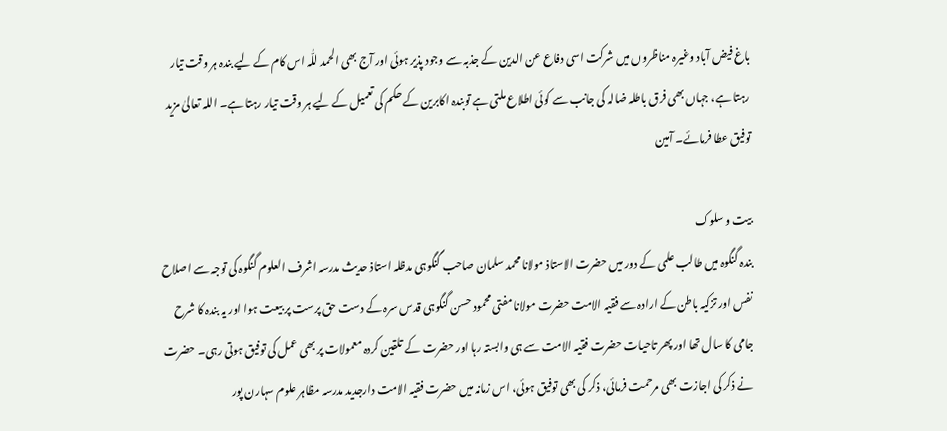باغ فیض آباد وغیرہ مناظروں میں شرکت اسی دفاع عن الدین کے جذبہ سے وجود پذیر ہوئی اور آج بھی الحمد للّٰہ اس کام کے لیے بندہ ہر وقت تیار رہتا ہے، جہاں بھی فرق باطلہ ضالہ کی جانب سے کوئی اطلاع ملتی ہے توبندہ اکابرین کے حکم کی تعمیل کے لیے ہر وقت تیار رہتا ہے۔ اللہ تعالیٰ مزید توفیق عطا فرمائے۔ آمین

بیت و سلوک
بندہ گنگوہ میں طالب علمی کے دور میں حضرت الاستاذ مولانا محمد سلمان صاحب گنگوہی مدظلہ استاذ حدیث مدرسہ اشرف العلوم گنگوہ کی توجہ سے اصلاح نفس اور تزکیہ باطن کے ارادہ سے فقیہ الامت حضرت مولانا مفتی محمود حسن گنگوہی قدس سرہ کے دست حق پرست پر بیعت ہوا اور یہ بندہ کا شرح جامی کا سال تھا اور پھر تاحیات حضرت فقیہ الامت سے ہی وابستہ رہا اور حضرت کے تلقین کردہ معمولات پر بھی عمل کی توفیق ہوتی رہی۔ حضرت نے ذکر کی اجازت بھی مرحمت فرمائی، ذکر کی بھی توفیق ہوئی، اس زمانہ میں حضرت فقیہ الامت دارجدید مدرسہ مظاہر علوم سہارن پور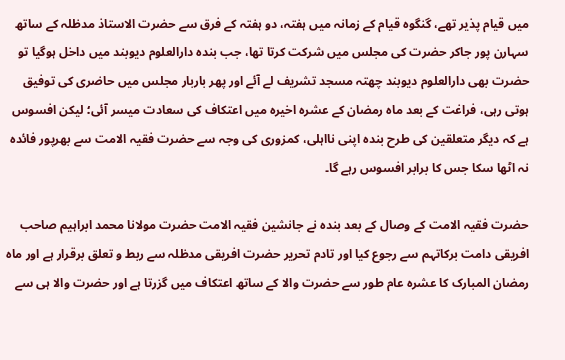میں قیام پذیر تھے، گنگوہ قیام کے زمانہ میں ہفتہ، دو ہفتہ کے فرق سے حضرت الاستاذ مدظلہ کے ساتھ سہارن پور جاکر حضرت کی مجلس میں شرکت کرتا تھا، جب بندہ دارالعلوم دیوبند میں داخل ہوگیا تو حضرت بھی دارالعلوم دیوبند چھتہ مسجد تشریف لے آئے اور پھر باربار مجلس میں حاضری کی توفیق ہوتی رہی، فراغت کے بعد ماہ رمضان کے عشرہ اخیرہ میں اعتکاف کی سعادت میسر آئی؛ لیکن افسوس ہے کہ دیگر متعلقین کی طرح بندہ اپنی نااہلی، کمزوری کی وجہ سے حضرت فقیہ الامت سے بھرپور فائدہ نہ اٹھا سکا جس کا برابر افسوس رہے گا۔

حضرت فقیہ الامت کے وصال کے بعد بندہ نے جانشین فقیہ الامت حضرت مولانا محمد ابراہیم صاحب افریقی دامت برکاتہم سے رجوع کیا اور تادم تحریر حضرت افریقی مدظلہ سے ربط و تعلق برقرار ہے اور ماہ رمضان المبارک کا عشرہ عام طور سے حضرت والا کے ساتھ اعتکاف میں گزرتا ہے اور حضرت والا ہی سے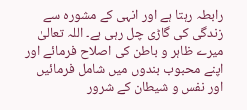رابطہ رہتا ہے اور انہی کے مشورہ سے زندگی کی گاڑی چل رہی ہے۔ اللہ تعالیٰ میرے ظاہر و باطن کی اصلاح فرمائے اور اپنے محبوب بندوں میں شامل فرمائیں اور نفس و شیطان کے شرور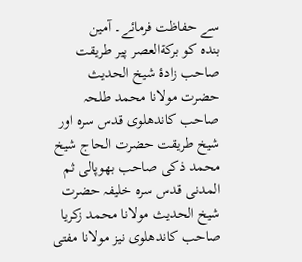سے حفاظت فرمائے۔ آمین
بندہ کو برکةالعصر پیر طریقت صاحب زادۂ شیخ الحدیث حضرت مولانا محمد طلحہ صاحب کاندھلوی قدس سرہ اور شیخ طریقت حضرت الحاج شیخ محمد ذکی صاحب بھوپالی ثم المدنی قدس سرہ خلیفہ حضرت شیخ الحدیث مولانا محمد زکریا صاحب کاندھلوی نیز مولانا مفتی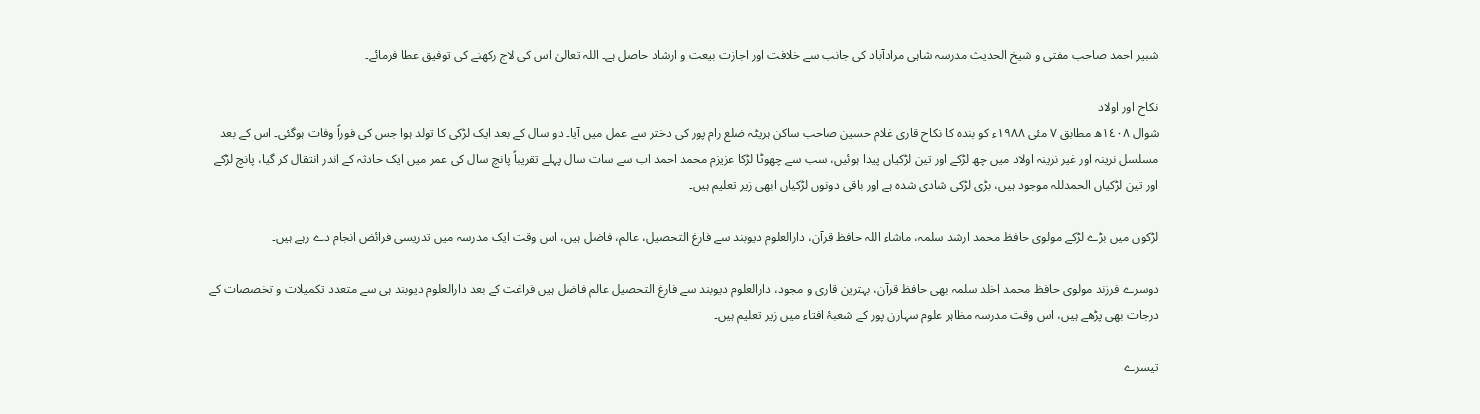شبیر احمد صاحب مفتی و شیخ الحدیث مدرسہ شاہی مرادآباد کی جانب سے خلافت اور اجازت بیعت و ارشاد حاصل ہے۔ اللہ تعالیٰ اس کی لاج رکھنے کی توفیق عطا فرمائے۔

نکاح اور اولاد
شوال ١٤٠٨ھ مطابق ٧ مئی ١٩٨٨ء کو بندہ کا نکاح قاری غلام حسین صاحب ساکن ہریٹہ ضلع رام پور کی دختر سے عمل میں آیا۔ دو سال کے بعد ایک لڑکی کا تولد ہوا جس کی فوراً وفات ہوگئی۔ اس کے بعد مسلسل نرینہ اور غیر نرینہ اولاد میں چھ لڑکے اور تین لڑکیاں پیدا ہوئیں، سب سے چھوٹا لڑکا عزیزم محمد احمد اب سے سات سال پہلے تقریباً پانچ سال کی عمر میں ایک حادثہ کے اندر انتقال کر گیا، پانچ لڑکے اور تین لڑکیاں الحمدللہ موجود ہیں، بڑی لڑکی شادی شدہ ہے اور باقی دونوں لڑکیاں ابھی زیر تعلیم ہیں۔

لڑکوں میں بڑے لڑکے مولوی حافظ محمد ارشد سلمہ، ماشاء اللہ حافظ قرآن، دارالعلوم دیوبند سے فارغ التحصیل، عالم، فاضل ہیں، اس وقت ایک مدرسہ میں تدریسی فرائض انجام دے رہے ہیں۔

دوسرے فرزند مولوی حافظ محمد اخلد سلمہ بھی حافظ قرآن، بہترین قاری و مجود، دارالعلوم دیوبند سے فارغ التحصیل عالم فاضل ہیں فراغت کے بعد دارالعلوم دیوبند ہی سے متعدد تکمیلات و تخصصات کے درجات بھی پڑھے ہیں، اس وقت مدرسہ مظاہر علوم سہارن پور کے شعبۂ افتاء میں زیر تعلیم ہیں۔

تیسرے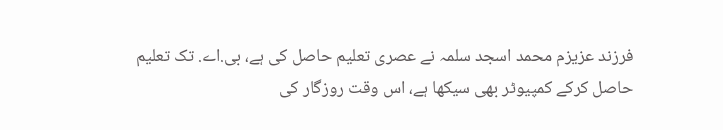فرزند عزیزم محمد اسجد سلمہ نے عصری تعلیم حاصل کی ہے، بی.اے. تک تعلیم حاصل کرکے کمپیوٹر بھی سیکھا ہے، اس وقت روزگار کی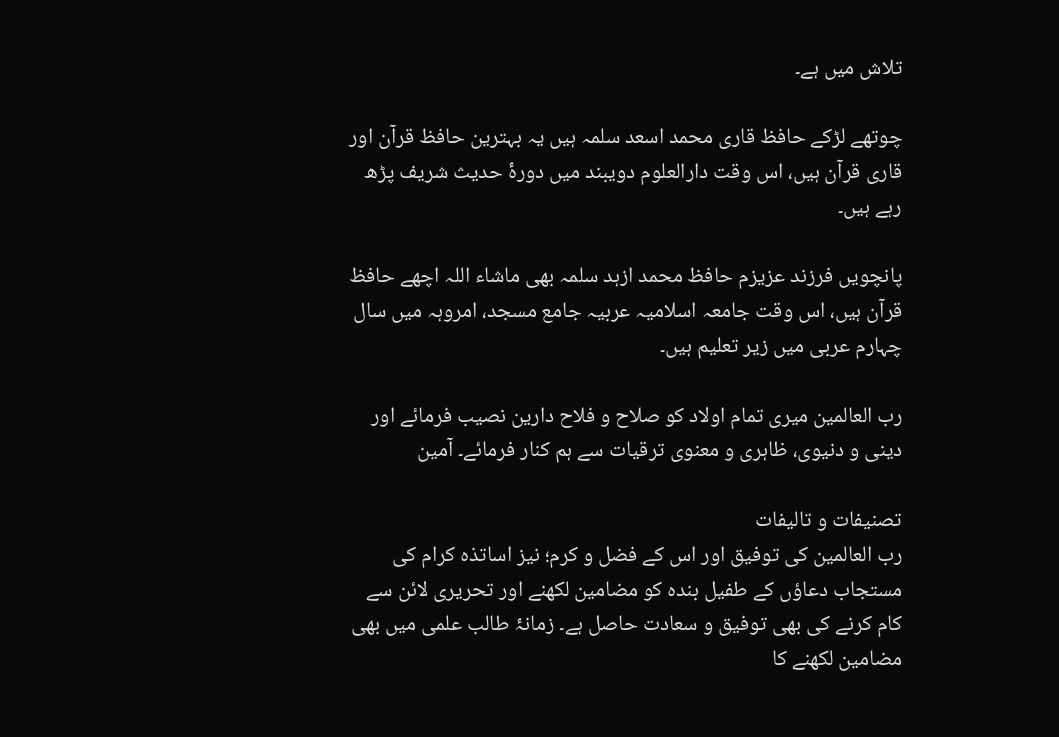تلاش میں ہے۔

چوتھے لڑکے حافظ قاری محمد اسعد سلمہ ہیں یہ بہترین حافظ قرآن اور قاری قرآن ہیں، اس وقت دارالعلوم دویبند میں دورۂ حدیث شریف پڑھ رہے ہیں۔

پانچویں فرزند عزیزم حافظ محمد ازہد سلمہ بھی ماشاء اللہ اچھے حافظ قرآن ہیں، اس وقت جامعہ اسلامیہ عربیہ جامع مسجد، امروہہ میں سال چہارم عربی میں زیر تعلیم ہیں۔

رب العالمین میری تمام اولاد کو صلاح و فلاح دارین نصیب فرمائے اور دینی و دنیوی، ظاہری و معنوی ترقیات سے ہم کنار فرمائے۔ آمین

تصنیفات و تالیفات
رب العالمین کی توفیق اور اس کے فضل و کرم؛ نیز اساتذہ کرام کی مستجاب دعاؤں کے طفیل بندہ کو مضامین لکھنے اور تحریری لائن سے کام کرنے کی بھی توفیق و سعادت حاصل ہے۔ زمانۂ طالب علمی میں بھی مضامین لکھنے کا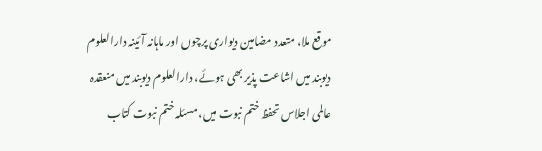موقع ملا، متعدد مضامین دیواری پرچوں اور ماہانہ آئینہ دارالعلوم دیوبند میں اشاعت پذیر بھی ہوئے، دارالعلوم دیوبند میں منعقدہ عالمی اجلاس تحفظ ختم نبوت میں، مسئلہ ختم نبوت کتاب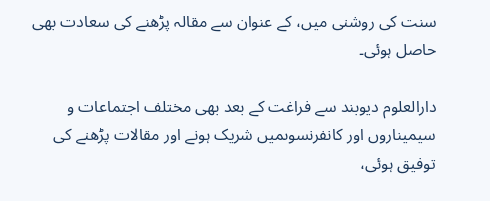سنت کی روشنی میں، کے عنوان سے مقالہ پڑھنے کی سعادت بھی حاصل ہوئی۔

دارالعلوم دیوبند سے فراغت کے بعد بھی مختلف اجتماعات و سیمیناروں اور کانفرنسوںمیں شریک ہونے اور مقالات پڑھنے کی توفیق ہوئی،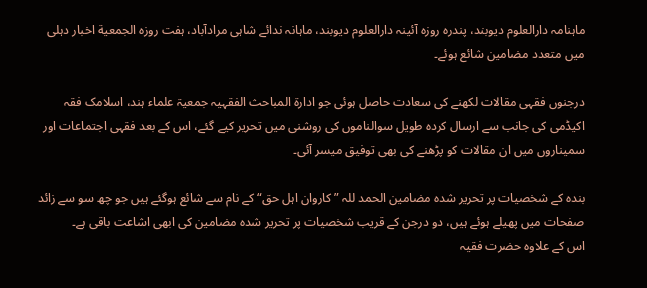ماہنامہ دارالعلوم دیوبند، پندرہ روزہ آئینہ دارالعلوم دیوبند، ماہانہ ندائے شاہی مرادآباد، ہفت روزہ الجمعیة اخبار دہلی میں متعدد مضامین شائع ہوئے۔

درجنوں فقہی مقالات لکھنے کی سعادت حاصل ہوئی جو ادارۃ المباحث الفقہیہ جمعیۃ علماء ہند، اسلامک فقہ اکیڈمی کی جانب سے ارسال کردہ طویل سوالناموں کی روشنی میں تحریر کیے گئے، اس کے بعد فقہی اجتماعات اور سمیناروں میں ان مقالات کو پڑھنے کی بھی توفیق میسر آئی۔

بندہ کے شخصیات پر تحریر شدہ مضامین الحمد للہ ”کاروان اہل حق“ کے نام سے شائع ہوگئے ہیں جو چھ سو سے زائد صفحات میں پھیلے ہوئے ہیں، دو درجن کے قریب شخصیات پر تحریر شدہ مضامین کی ابھی اشاعت باقی ہے۔
اس کے علاوہ حضرت فقیہ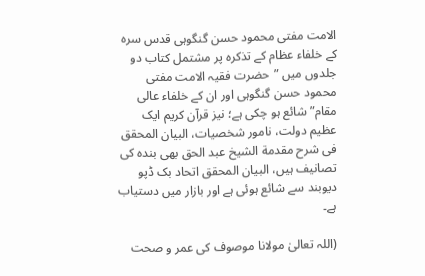الامت مفتی محمود حسن گنگوہی قدس سرہ کے خلفاء عظام کے تذکرہ پر مشتمل کتاب دو جلدوں میں ”حضرت فقیہ الامت مفتی محمود حسن گنگوہی اور ان کے خلفاء عالی مقام” شائع ہو چکی ہے؛ نیز قرآن کریم ایک عظیم دولت، نامور شخصیات، البیان المحقق فی شرح مقدمة الشیخ عبد الحق بھی بندہ کی تصانیف ہیں، البیان المحقق اتحاد بک ڈپو دیوبند سے شائع ہوئی ہے اور بازار میں دستیاب ہے۔

(اللہ تعالیٰ مولانا موصوف کی عمر و صحت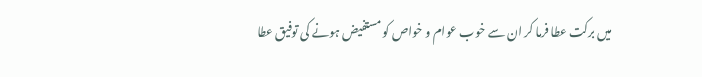میں برکت عطا فرما کر ان سے خوب عوام و خواص کو مستفیض ہونے کی توفیق عطا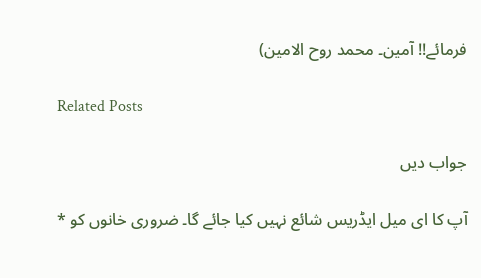فرمائے!! آمین۔ محمد روح الامین)

Related Posts

جواب دیں

آپ کا ای میل ایڈریس شائع نہیں کیا جائے گا۔ ضروری خانوں کو *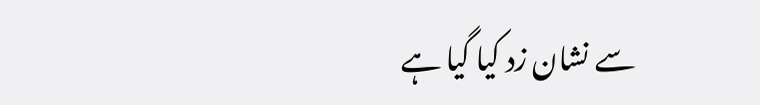سے نشان زد کیا گیا ہے